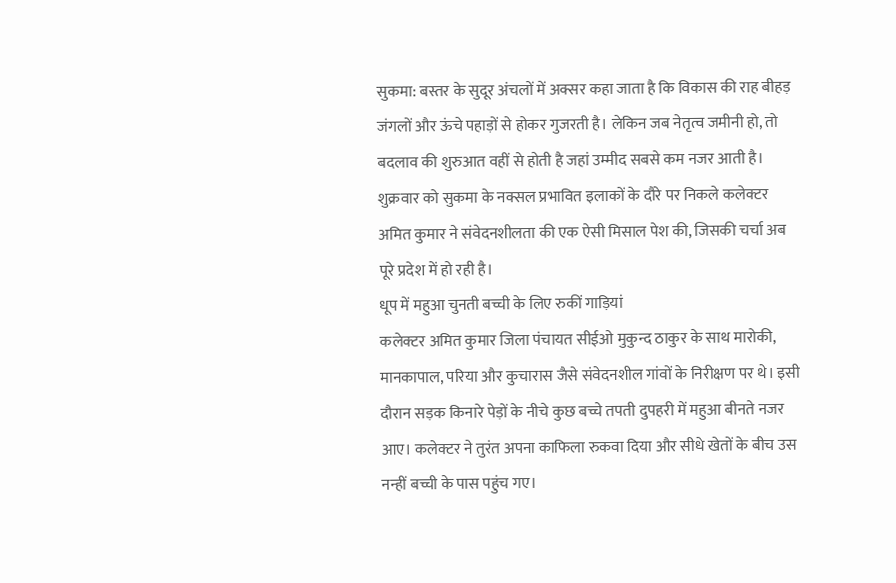सुकमा: बस्तर के सुदूर अंचलों में अक्सर कहा जाता है कि विकास की राह बीहड़ जंगलों और ऊंचे पहाड़ों से होकर गुजरती है। लेकिन जब नेतृत्व जमीनी हो, तो बदलाव की शुरुआत वहीं से होती है जहां उम्मीद सबसे कम नजर आती है। शुक्रवार को सुकमा के नक्सल प्रभावित इलाकों के दौरे पर निकले कलेक्टर अमित कुमार ने संवेदनशीलता की एक ऐसी मिसाल पेश की, जिसकी चर्चा अब पूरे प्रदेश में हो रही है।
धूप में महुआ चुनती बच्ची के लिए रुकीं गाड़ियां
कलेक्टर अमित कुमार जिला पंचायत सीईओ मुकुन्द ठाकुर के साथ मारोकी, मानकापाल, परिया और कुचारास जैसे संवेदनशील गांवों के निरीक्षण पर थे। इसी दौरान सड़क किनारे पेड़ों के नीचे कुछ बच्चे तपती दुपहरी में महुआ बीनते नजर आए। कलेक्टर ने तुरंत अपना काफिला रुकवा दिया और सीधे खेतों के बीच उस नन्हीं बच्ची के पास पहुंच गए।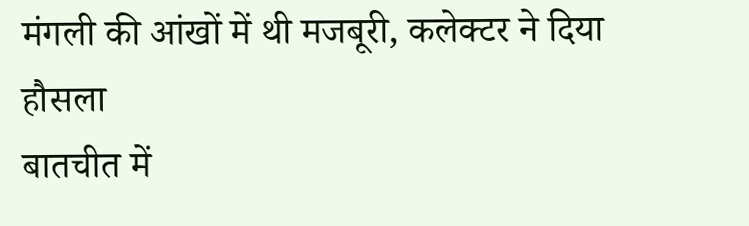मंगली की आंखों में थी मजबूरी, कलेक्टर ने दिया हौसला
बातचीत में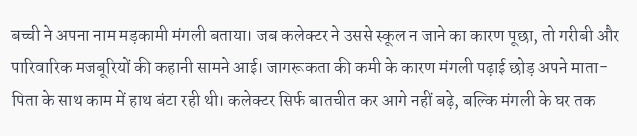बच्ची ने अपना नाम मड़कामी मंगली बताया। जब कलेक्टर ने उससे स्कूल न जाने का कारण पूछा, तो गरीबी और पारिवारिक मजबूरियों की कहानी सामने आई। जागरूकता की कमी के कारण मंगली पढ़ाई छोड़ अपने माता-पिता के साथ काम में हाथ बंटा रही थी। कलेक्टर सिर्फ बातचीत कर आगे नहीं बढ़े, बल्कि मंगली के घर तक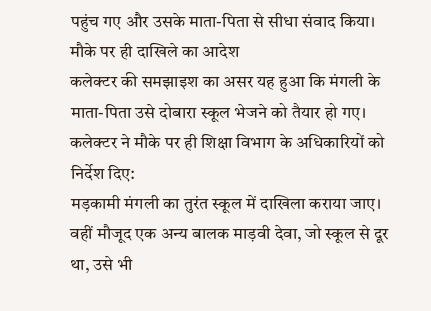पहुंच गए और उसके माता-पिता से सीधा संवाद किया।
मौके पर ही दाखिले का आदेश
कलेक्टर की समझाइश का असर यह हुआ कि मंगली के माता-पिता उसे दोबारा स्कूल भेजने को तैयार हो गए। कलेक्टर ने मौके पर ही शिक्षा विभाग के अधिकारियों को निर्देश दिए:
मड़कामी मंगली का तुरंत स्कूल में दाखिला कराया जाए।
वहीं मौजूद एक अन्य बालक माड़वी देवा, जो स्कूल से दूर था, उसे भी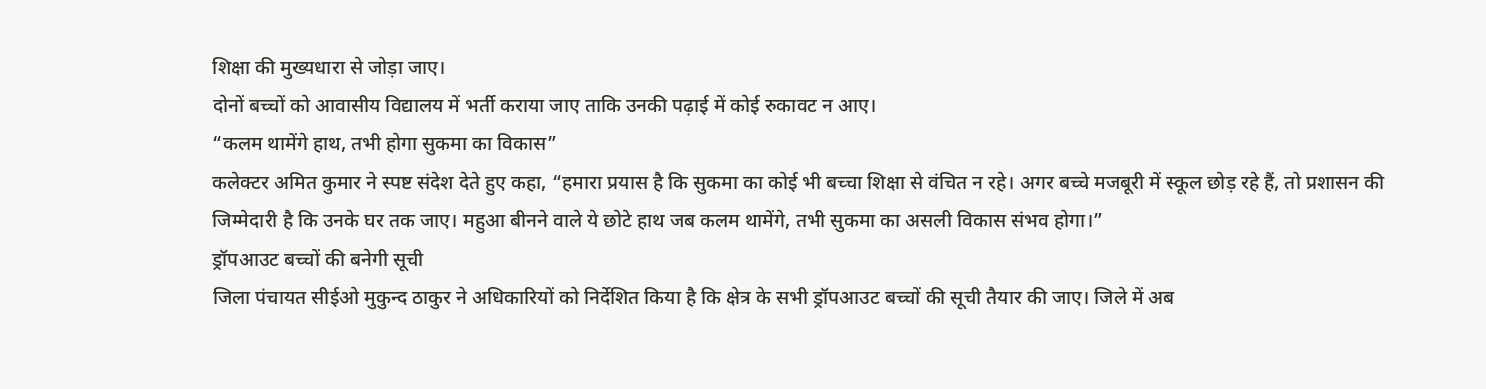शिक्षा की मुख्यधारा से जोड़ा जाए।
दोनों बच्चों को आवासीय विद्यालय में भर्ती कराया जाए ताकि उनकी पढ़ाई में कोई रुकावट न आए।
“कलम थामेंगे हाथ, तभी होगा सुकमा का विकास”
कलेक्टर अमित कुमार ने स्पष्ट संदेश देते हुए कहा, “हमारा प्रयास है कि सुकमा का कोई भी बच्चा शिक्षा से वंचित न रहे। अगर बच्चे मजबूरी में स्कूल छोड़ रहे हैं, तो प्रशासन की जिम्मेदारी है कि उनके घर तक जाए। महुआ बीनने वाले ये छोटे हाथ जब कलम थामेंगे, तभी सुकमा का असली विकास संभव होगा।”
ड्रॉपआउट बच्चों की बनेगी सूची
जिला पंचायत सीईओ मुकुन्द ठाकुर ने अधिकारियों को निर्देशित किया है कि क्षेत्र के सभी ड्रॉपआउट बच्चों की सूची तैयार की जाए। जिले में अब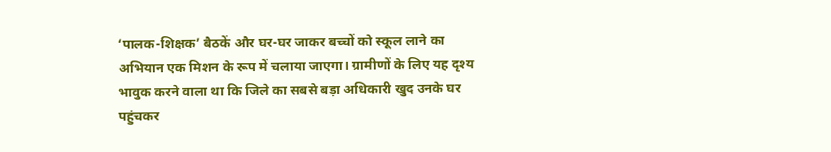‘पालक-शिक्षक’ बैठकें और घर-घर जाकर बच्चों को स्कूल लाने का अभियान एक मिशन के रूप में चलाया जाएगा। ग्रामीणों के लिए यह दृश्य भावुक करने वाला था कि जिले का सबसे बड़ा अधिकारी खुद उनके घर पहुंचकर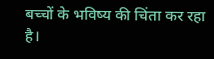बच्चों के भविष्य की चिंता कर रहा है।